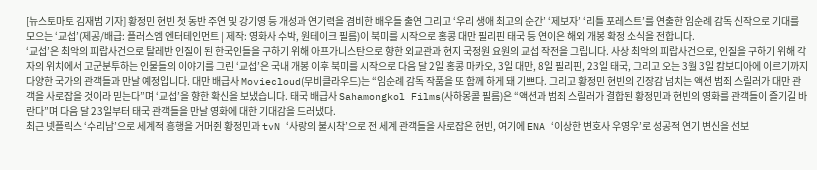[뉴스토마토 김재범 기자] 황정민 현빈 첫 동반 주연 및 강기영 등 개성과 연기력을 겸비한 배우들 출연 그리고 ‘우리 생애 최고의 순간’ ‘제보자’ ‘리틀 포레스트’를 연출한 임순례 감독 신작으로 기대를 모으는 ‘교섭’(제공/배급: 플러스엠 엔터테인먼트 | 제작: 영화사 수박, 원테이크 필름)이 북미를 시작으로 홍콩 대만 필리핀 태국 등 연이은 해외 개봉 확정 소식을 전합니다.
‘교섭’은 최악의 피랍사건으로 탈레반 인질이 된 한국인들을 구하기 위해 아프가니스탄으로 향한 외교관과 현지 국정원 요원의 교섭 작전을 그립니다. 사상 최악의 피랍사건으로, 인질을 구하기 위해 각자의 위치에서 고군분투하는 인물들의 이야기를 그린 ‘교섭’은 국내 개봉 이후 북미를 시작으로 다음 달 2일 홍콩 마카오, 3일 대만, 8일 필리핀, 23일 태국, 그리고 오는 3월 3일 캄보디아에 이르기까지 다양한 국가의 관객들과 만날 예정입니다. 대만 배급사 Moviecloud(무비클라우드)는 “임순례 감독 작품을 또 함께 하게 돼 기쁘다. 그리고 황정민 현빈의 긴장감 넘치는 액션 범죄 스릴러가 대만 관객을 사로잡을 것이라 믿는다”며 ‘교섭’을 향한 확신을 보냈습니다. 태국 배급사 Sahamongkol Films(사하몽콜 필름)은 “액션과 범죄 스릴러가 결합된 황정민과 현빈의 영화를 관객들이 즐기길 바란다”며 다음 달 23일부터 태국 관객들을 만날 영화에 대한 기대감을 드러냈다.
최근 넷플릭스 ‘수리남’으로 세계적 흥행을 거머쥔 황정민과 tvN ‘사랑의 불시착’으로 전 세계 관객들을 사로잡은 현빈, 여기에 ENA ‘이상한 변호사 우영우’로 성공적 연기 변신을 선보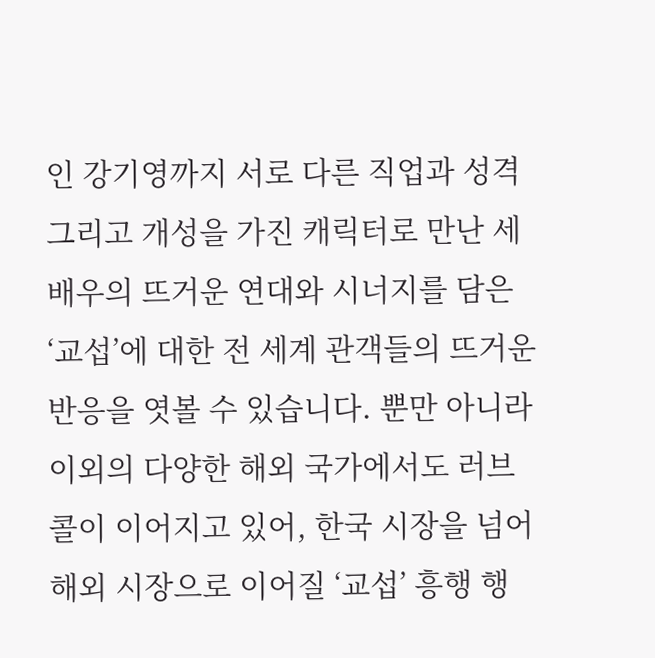인 강기영까지 서로 다른 직업과 성격 그리고 개성을 가진 캐릭터로 만난 세 배우의 뜨거운 연대와 시너지를 담은 ‘교섭’에 대한 전 세계 관객들의 뜨거운 반응을 엿볼 수 있습니다. 뿐만 아니라 이외의 다양한 해외 국가에서도 러브콜이 이어지고 있어, 한국 시장을 넘어 해외 시장으로 이어질 ‘교섭’ 흥행 행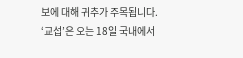보에 대해 귀추가 주목됩니다.
‘교섭’은 오는 18일 국내에서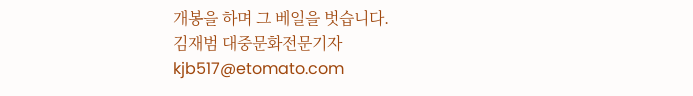개봉을 하며 그 베일을 벗습니다.
김재범 대중문화전문기자 kjb517@etomato.com